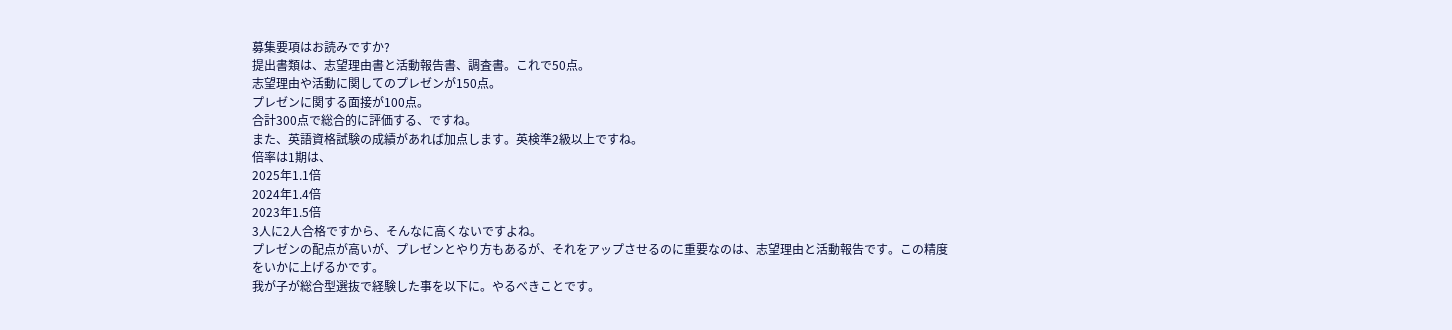募集要項はお読みですか?
提出書類は、志望理由書と活動報告書、調査書。これで50点。
志望理由や活動に関してのプレゼンが150点。
プレゼンに関する面接が100点。
合計300点で総合的に評価する、ですね。
また、英語資格試験の成績があれば加点します。英検準2級以上ですね。
倍率は1期は、
2025年1.1倍
2024年1.4倍
2023年1.5倍
3人に2人合格ですから、そんなに高くないですよね。
プレゼンの配点が高いが、プレゼンとやり方もあるが、それをアップさせるのに重要なのは、志望理由と活動報告です。この精度をいかに上げるかです。
我が子が総合型選抜で経験した事を以下に。やるべきことです。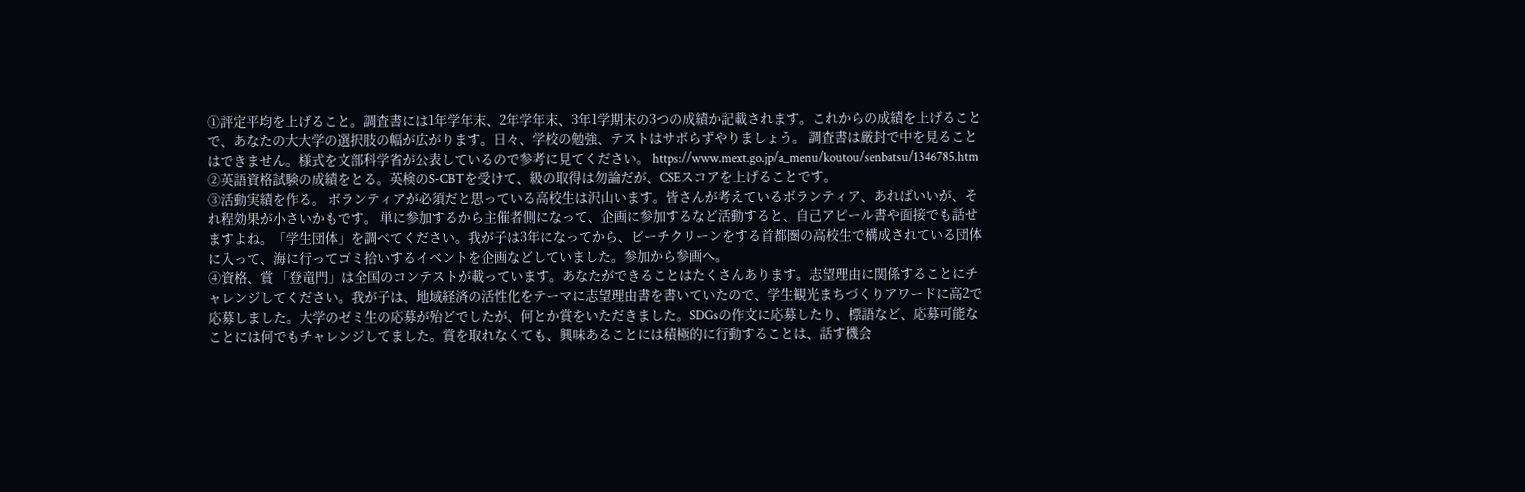①評定平均を上げること。調査書には1年学年末、2年学年末、3年1学期末の3つの成績か記載されます。これからの成績を上げることで、あなたの大大学の選択肢の幅が広がります。日々、学校の勉強、テストはサボらずやりましょう。 調査書は厳封で中を見ることはできません。様式を文部科学省が公表しているので参考に見てください。 https://www.mext.go.jp/a_menu/koutou/senbatsu/1346785.htm
②英語資格試験の成績をとる。英検のS-CBTを受けて、級の取得は勿論だが、CSEスコアを上げることです。
③活動実績を作る。 ボランティアが必須だと思っている高校生は沢山います。皆さんが考えているボランティア、あればいいが、それ程効果が小さいかもです。 単に参加するから主催者側になって、企画に参加するなど活動すると、自己アピール書や面接でも話せますよね。「学生団体」を調べてください。我が子は3年になってから、ビーチクリーンをする首都圏の高校生で構成されている団体に入って、海に行ってゴミ拾いするイベントを企画などしていました。参加から参画へ。
④資格、賞 「登竜門」は全国のコンテストが載っています。あなたができることはたくさんあります。志望理由に関係することにチャレンジしてください。我が子は、地域経済の活性化をテーマに志望理由書を書いていたので、学生観光まちづくりアワードに高2で応募しました。大学のゼミ生の応募が殆どでしたが、何とか賞をいただきました。SDGsの作文に応募したり、標語など、応募可能なことには何でもチャレンジしてました。賞を取れなくても、興味あることには積極的に行動することは、話す機会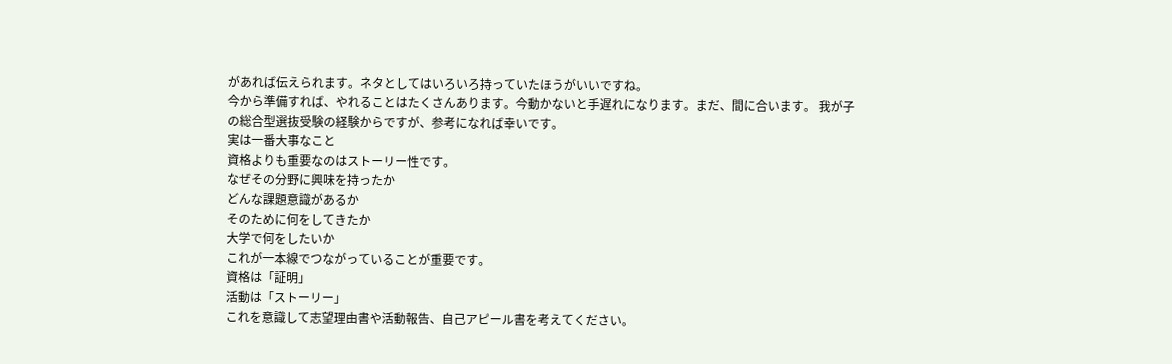があれば伝えられます。ネタとしてはいろいろ持っていたほうがいいですね。
今から準備すれば、やれることはたくさんあります。今動かないと手遅れになります。まだ、間に合います。 我が子の総合型選抜受験の経験からですが、参考になれば幸いです。
実は一番大事なこと
資格よりも重要なのはストーリー性です。
なぜその分野に興味を持ったか
どんな課題意識があるか
そのために何をしてきたか
大学で何をしたいか
これが一本線でつながっていることが重要です。
資格は「証明」
活動は「ストーリー」
これを意識して志望理由書や活動報告、自己アピール書を考えてください。